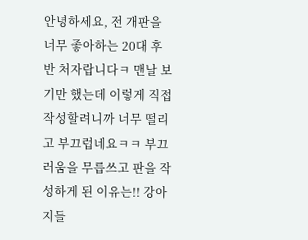안녕하세요, 전 개판을 너무 좋아하는 20대 후반 처자랍니다ㅋ 맨날 보기만 했는데 이렇게 직접 작성할려니까 너무 떨리고 부끄럽네요ㅋㅋ 부끄러움을 무릅쓰고 판을 작성하게 된 이유는!! 강아지들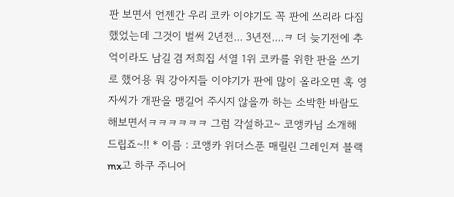판 보면서 언젠간 우리 코카 이야기도 꼭 판에 쓰리라 다짐했었는데 그것이 벌써 2년전... 3년전....ㅋ 더 늦기전에 추억이라도 남길 겸 저희집 서열 1위 코카를 위한 판을 쓰기로 했어용 뭐 강아지들 이야기가 판에 많이 올라오면 혹 영자씨가 개판을 맹길어 주시지 않을까 하는 소박한 바람도 해보면서ㅋㅋㅋㅋㅋㅋ 그럼 각설하고~ 코앵카님 소개해 드립죠~!! * 이름 : 코앵카 위더스푼 매릴린 그레인져 블랙 mx고 하쿠 주니어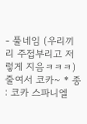- 풀네임 (우리끼리 주접부리고 저렇게 지음ㅋㅋㅋ) 줄여서 코카~ * 종 : 코카 스파니엘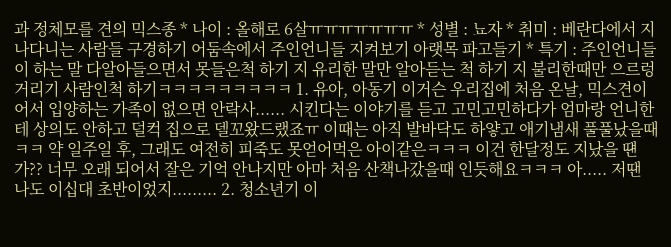과 정체모를 견의 믹스종 * 나이 : 올해로 6살ㅠㅠㅠㅠㅠㅠㅠ * 성별 : 뇨자 * 취미 : 베란다에서 지나다니는 사람들 구경하기 어둠속에서 주인언니들 지켜보기 아랫목 파고들기 * 특기 : 주인언니들이 하는 말 다알아들으면서 못들은척 하기 지 유리한 말만 알아듣는 척 하기 지 불리한때만 으르렁 거리기 사람인척 하기ㅋㅋㅋㅋㅋㅋㅋㅋㅋ 1. 유아, 아동기 이거슨 우리집에 처음 온날, 믹스견이어서 입양하는 가족이 없으면 안락사...... 시킨다는 이야기를 듣고 고민고민하다가 엄마랑 언니한테 상의도 안하고 덜컥 집으로 델꼬왔드랬죠ㅠ 이때는 아직 발바닥도 하얗고 애기냄새 풀풀났을때ㅋㅋ 약 일주일 후, 그래도 여전히 피죽도 못얻어먹은 아이같은ㅋㅋㅋ 이건 한달정도 지났을 떈가?? 너무 오래 되어서 잘은 기억 안나지만 아마 처음 산책나갔을때 인듯해요ㅋㅋㅋ 아..... 저땐 나도 이십대 초반이었지......... 2. 청소년기 이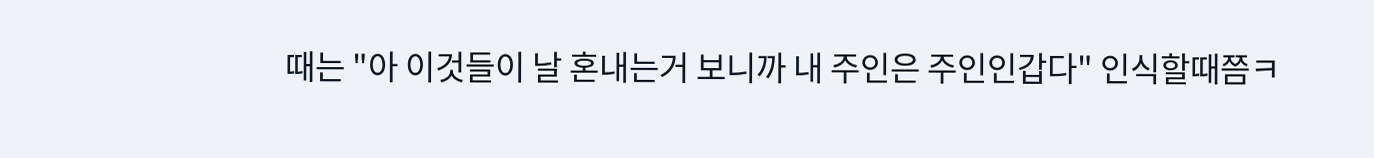때는 "아 이것들이 날 혼내는거 보니까 내 주인은 주인인갑다" 인식할때쯤ㅋ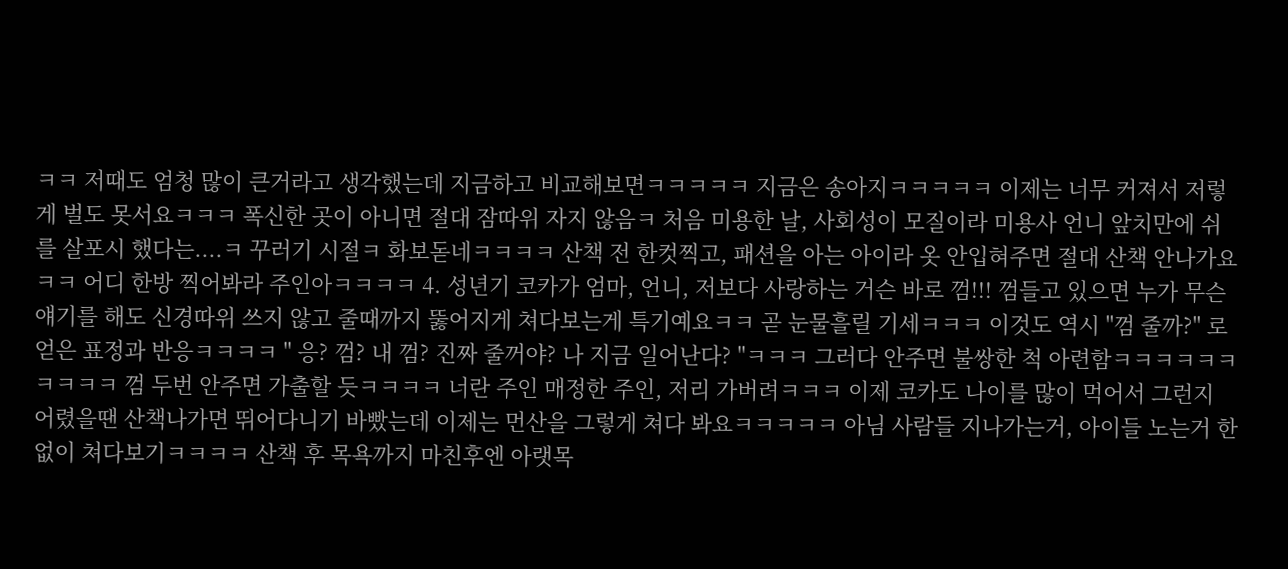ㅋㅋ 저때도 엄청 많이 큰거라고 생각했는데 지금하고 비교해보면ㅋㅋㅋㅋㅋ 지금은 송아지ㅋㅋㅋㅋㅋ 이제는 너무 커져서 저렇게 벌도 못서요ㅋㅋㅋ 폭신한 곳이 아니면 절대 잠따위 자지 않음ㅋ 처음 미용한 날, 사회성이 모질이라 미용사 언니 앞치만에 쉬를 살포시 했다는....ㅋ 꾸러기 시절ㅋ 화보돋네ㅋㅋㅋㅋ 산책 전 한컷찍고, 패션을 아는 아이라 옷 안입혀주면 절대 산책 안나가요ㅋㅋ 어디 한방 찍어봐라 주인아ㅋㅋㅋㅋ 4. 성년기 코카가 엄마, 언니, 저보다 사랑하는 거슨 바로 껌!!! 껌들고 있으면 누가 무슨 얘기를 해도 신경따위 쓰지 않고 줄때까지 뚫어지게 쳐다보는게 특기예요ㅋㅋ 곧 눈물흘릴 기세ㅋㅋㅋ 이것도 역시 "껌 줄까?" 로 얻은 표정과 반응ㅋㅋㅋㅋ " 응? 껌? 내 껌? 진짜 줄꺼야? 나 지금 일어난다? "ㅋㅋㅋ 그러다 안주면 불쌍한 척 아련함ㅋㅋㅋㅋㅋㅋㅋㅋㅋㅋ 껌 두번 안주면 가출할 듯ㅋㅋㅋㅋ 너란 주인 매정한 주인, 저리 가버려ㅋㅋㅋ 이제 코카도 나이를 많이 먹어서 그런지 어렸을땐 산책나가면 뛰어다니기 바빴는데 이제는 먼산을 그렇게 쳐다 봐요ㅋㅋㅋㅋㅋ 아님 사람들 지나가는거, 아이들 노는거 한없이 쳐다보기ㅋㅋㅋㅋ 산책 후 목욕까지 마친후엔 아랫목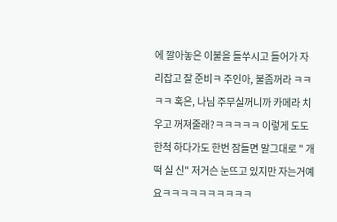에 깔아놓은 이불을 들쑤시고 들어가 자리잡고 잘 준비ㅋ 주인아, 불좀꺼라 ㅋㅋㅋㅋ 혹은, 나님 주무실꺼니까 카메라 치우고 꺼져줄래?ㅋㅋㅋㅋㅋ 이렇게 도도한척 하다가도 한번 잠들면 말그대로 " 개 떡 실 신" 저거슨 눈뜨고 있지만 자는거예요ㅋㅋㅋㅋㅋㅋㅋㅋㅋㅋ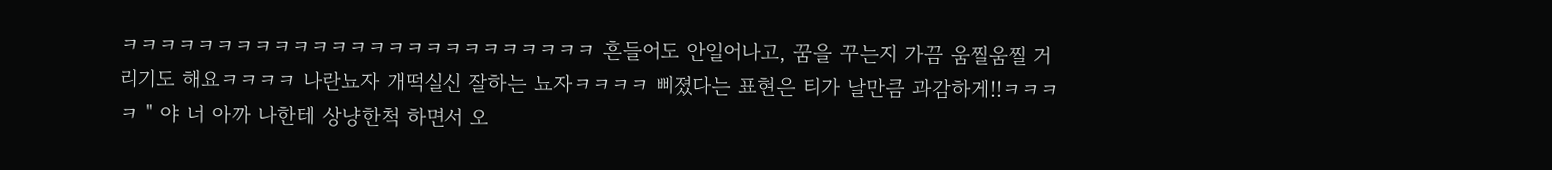ㅋㅋㅋㅋㅋㅋㅋㅋㅋㅋㅋㅋㅋㅋㅋㅋㅋㅋㅋㅋㅋㅋㅋㅋㅋ 흔들어도 안일어나고, 꿈을 꾸는지 가끔 움찔움찔 거리기도 해요ㅋㅋㅋㅋ 나란뇨자 개떡실신 잘하는 뇨자ㅋㅋㅋㅋ 삐졌다는 표현은 티가 날만큼 과감하게!!ㅋㅋㅋㅋ " 야 너 아까 나한테 상냥한척 하면서 오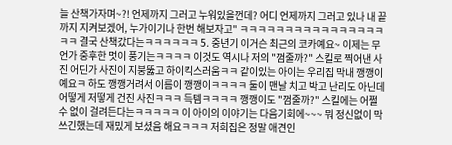늘 산책가자며~?! 언제까지 그러고 누워있을껀데? 어디 언제까지 그러고 있나 내 끝까지 지켜보겠어, 누가이기나 한번 해보자고" ㅋㅋㅋㅋㅋㅋㅋㅋㅋㅋㅋㅋㅋㅋㅋㅋㅋㅋ 결국 산책갔다는ㅋㅋㅋㅋㅋㅋ 5. 중년기 이거슨 최근의 코카예요~ 이제는 무언가 중후한 멋이 풍기는ㅋㅋㅋㅋ 이것도 역시나 저의 "껌줄까?" 스킬로 찍어낸 사진 어딘가 사진이 지붕뚫고 하이킥스러움ㅋㅋ 같이있는 아이는 우리집 막내 깽깽이예요ㅋ 하도 깽깽거려서 이름이 깽깽이ㅋㅋㅋㅋ 둘이 맨날 치고 박고 난리도 아닌데 어떻게 저떻게 건진 사진ㅋㅋㅋ 득템ㅋㅋㅋㅋ 깽깽이도 "껌줄까?" 스킬에는 어쩔 수 없이 걸려든다는ㅋㅋㅋㅋㅋ 이 아이의 이야기는 다음기회에~~~ 뭐 정신없이 막 쓰긴했는데 재밌게 보셨음 해요ㅋㅋㅋ 저희집은 정말 애견인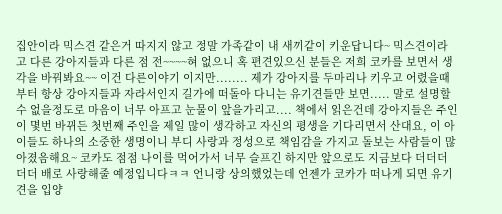집안이라 믹스견 같은거 따지지 않고 정말 가족같이 내 새끼같이 키운답니다~ 믹스견이라고 다른 강아지들과 다른 점 전~~~~혀 없으니 혹 편견있으신 분들은 저희 코카를 보면서 생각을 바꿔봐요~~ 이건 다른이야기 이지만........ 제가 강아지를 두마리나 키우고 어렸을때부터 항상 강아지들과 자라서인지 길가에 떠돌아 다니는 유기견들만 보면..... 말로 설명할 수 없을정도로 마음이 너무 아프고 눈물이 앞을가리고.... 책에서 읽은건데 강아지들은 주인이 몇번 바뀌든 첫번째 주인을 제일 많이 생각하고 자신의 평생을 기다리면서 산대요, 이 아이들도 하나의 소중한 생명이니 부디 사랑과 정성으로 책임감을 가지고 돌보는 사람들이 많아졌음해요~ 코카도 점점 나이를 먹어가서 너무 슬프긴 하지만 앞으로도 지금보다 더더더더더 배로 사랑해줄 예정입니다ㅋㅋ 언니랑 상의했었는데 언젠가 코카가 떠나게 되면 유기견을 입양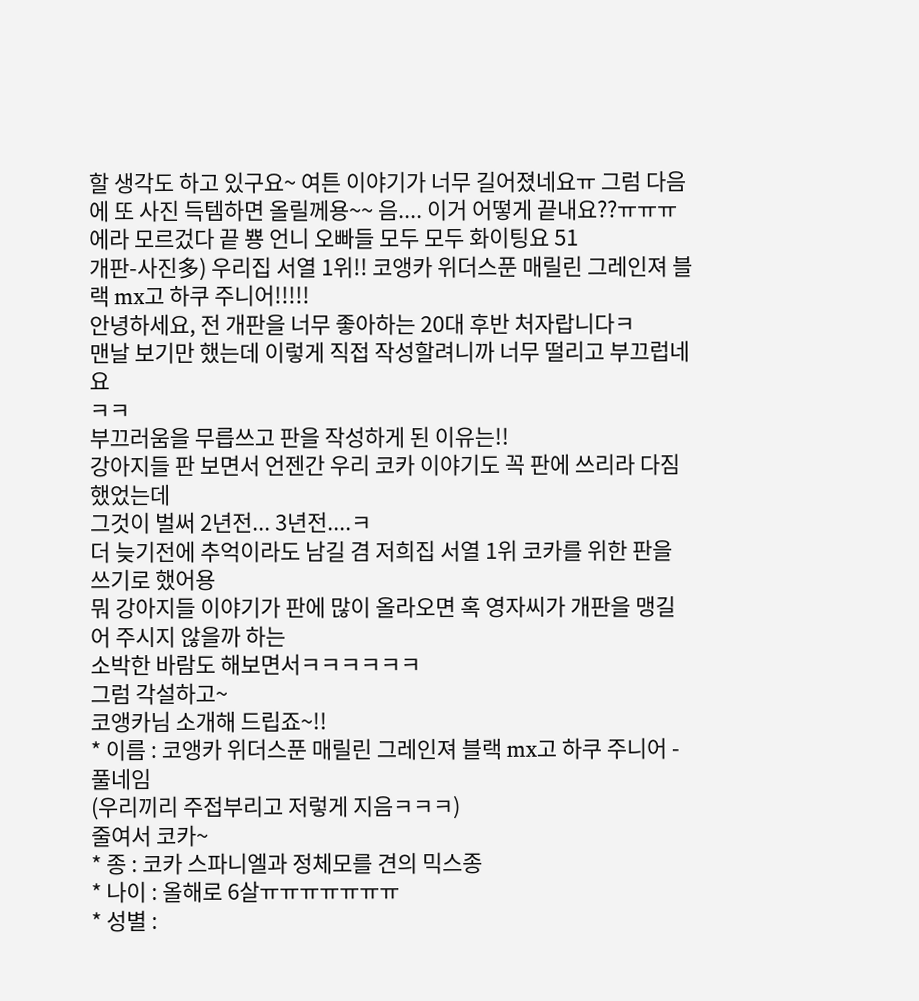할 생각도 하고 있구요~ 여튼 이야기가 너무 길어졌네요ㅠ 그럼 다음에 또 사진 득템하면 올릴께용~~ 음.... 이거 어떻게 끝내요??ㅠㅠㅠ 에라 모르겄다 끝 뿅 언니 오빠들 모두 모두 화이팅요 51
개판-사진多) 우리집 서열 1위!! 코앵카 위더스푼 매릴린 그레인져 블랙 mx고 하쿠 주니어!!!!!
안녕하세요, 전 개판을 너무 좋아하는 20대 후반 처자랍니다ㅋ
맨날 보기만 했는데 이렇게 직접 작성할려니까 너무 떨리고 부끄럽네요
ㅋㅋ
부끄러움을 무릅쓰고 판을 작성하게 된 이유는!!
강아지들 판 보면서 언젠간 우리 코카 이야기도 꼭 판에 쓰리라 다짐했었는데
그것이 벌써 2년전... 3년전....ㅋ
더 늦기전에 추억이라도 남길 겸 저희집 서열 1위 코카를 위한 판을 쓰기로 했어용
뭐 강아지들 이야기가 판에 많이 올라오면 혹 영자씨가 개판을 맹길어 주시지 않을까 하는
소박한 바람도 해보면서ㅋㅋㅋㅋㅋㅋ
그럼 각설하고~
코앵카님 소개해 드립죠~!!
* 이름 : 코앵카 위더스푼 매릴린 그레인져 블랙 mx고 하쿠 주니어 - 풀네임
(우리끼리 주접부리고 저렇게 지음ㅋㅋㅋ)
줄여서 코카~
* 종 : 코카 스파니엘과 정체모를 견의 믹스종
* 나이 : 올해로 6살ㅠㅠㅠㅠㅠㅠㅠ
* 성별 :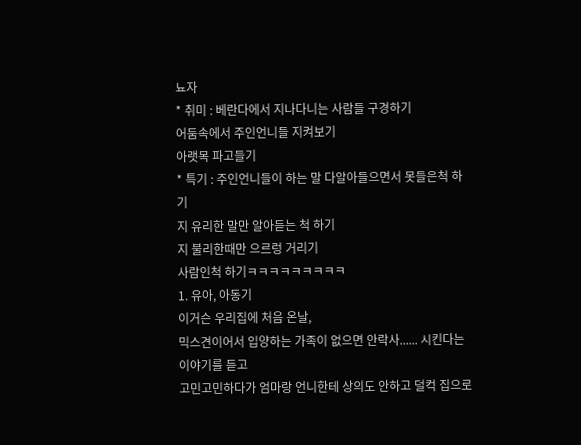뇨자
* 취미 : 베란다에서 지나다니는 사람들 구경하기
어둠속에서 주인언니들 지켜보기
아랫목 파고들기
* 특기 : 주인언니들이 하는 말 다알아들으면서 못들은척 하기
지 유리한 말만 알아듣는 척 하기
지 불리한때만 으르렁 거리기
사람인척 하기ㅋㅋㅋㅋㅋㅋㅋㅋㅋ
1. 유아, 아동기
이거슨 우리집에 처음 온날,
믹스견이어서 입양하는 가족이 없으면 안락사...... 시킨다는 이야기를 듣고
고민고민하다가 엄마랑 언니한테 상의도 안하고 덜컥 집으로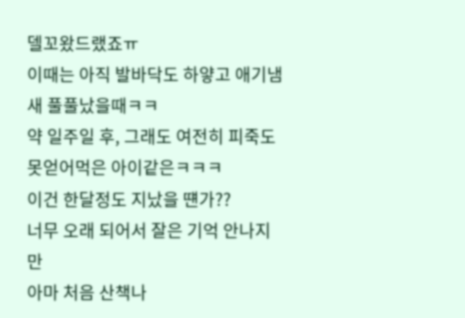델꼬왔드랬죠ㅠ
이때는 아직 발바닥도 하얗고 애기냄새 풀풀났을때ㅋㅋ
약 일주일 후, 그래도 여전히 피죽도 못얻어먹은 아이같은ㅋㅋㅋ
이건 한달정도 지났을 떈가??
너무 오래 되어서 잘은 기억 안나지만
아마 처음 산책나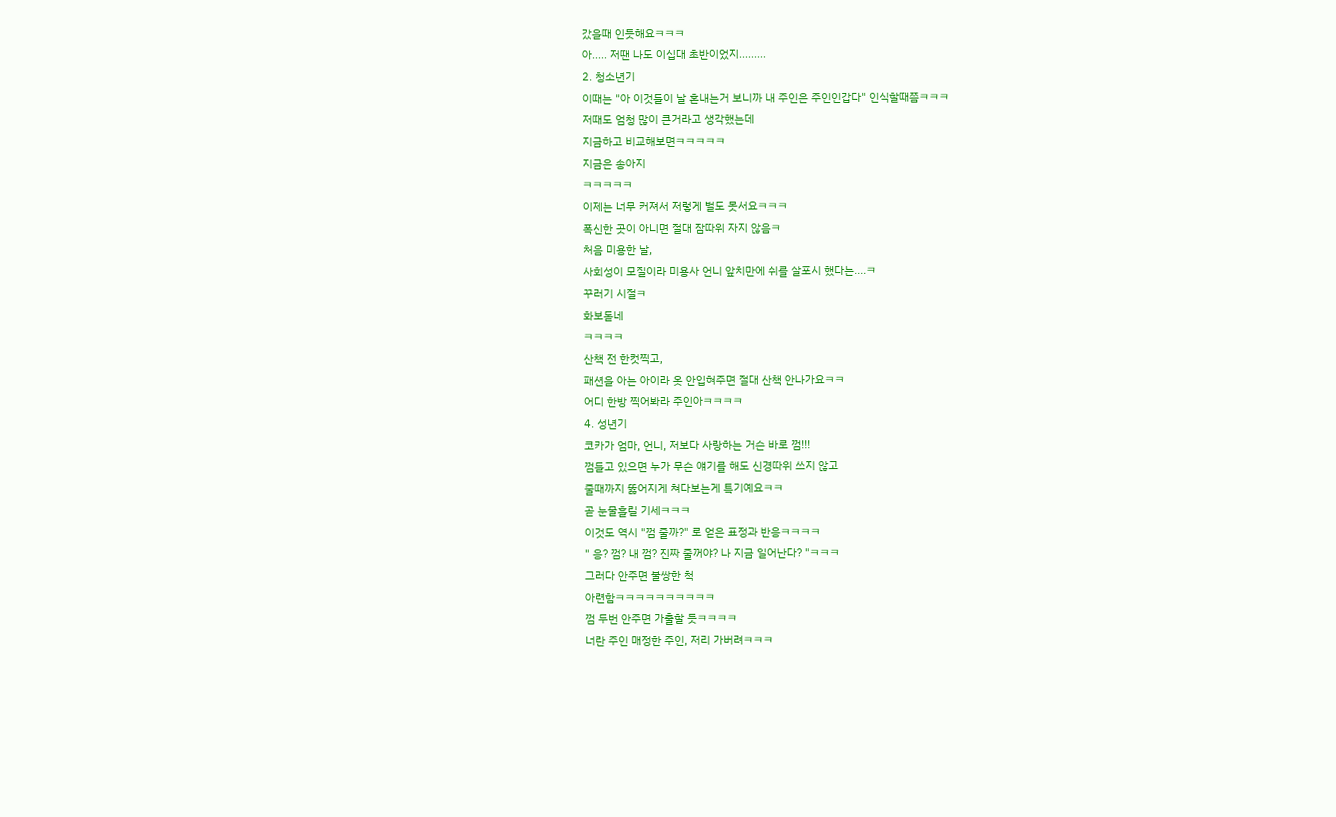갔을때 인듯해요ㅋㅋㅋ
아..... 저땐 나도 이십대 초반이었지.........
2. 청소년기
이때는 "아 이것들이 날 혼내는거 보니까 내 주인은 주인인갑다" 인식할때쯤ㅋㅋㅋ
저때도 엄청 많이 큰거라고 생각했는데
지금하고 비교해보면ㅋㅋㅋㅋㅋ
지금은 송아지
ㅋㅋㅋㅋㅋ
이제는 너무 커져서 저렇게 벌도 못서요ㅋㅋㅋ
폭신한 곳이 아니면 절대 잠따위 자지 않음ㅋ
처음 미용한 날,
사회성이 모질이라 미용사 언니 앞치만에 쉬를 살포시 했다는....ㅋ
꾸러기 시절ㅋ
화보돋네
ㅋㅋㅋㅋ
산책 전 한컷찍고,
패션을 아는 아이라 옷 안입혀주면 절대 산책 안나가요ㅋㅋ
어디 한방 찍어봐라 주인아ㅋㅋㅋㅋ
4. 성년기
코카가 엄마, 언니, 저보다 사랑하는 거슨 바로 껌!!!
껌들고 있으면 누가 무슨 얘기를 해도 신경따위 쓰지 않고
줄때까지 뚫어지게 쳐다보는게 특기예요ㅋㅋ
곧 눈물흘릴 기세ㅋㅋㅋ
이것도 역시 "껌 줄까?" 로 얻은 표정과 반응ㅋㅋㅋㅋ
" 응? 껌? 내 껌? 진짜 줄꺼야? 나 지금 일어난다? "ㅋㅋㅋ
그러다 안주면 불쌍한 척
아련함ㅋㅋㅋㅋㅋㅋㅋㅋㅋㅋ
껌 두번 안주면 가출할 듯ㅋㅋㅋㅋ
너란 주인 매정한 주인, 저리 가버려ㅋㅋㅋ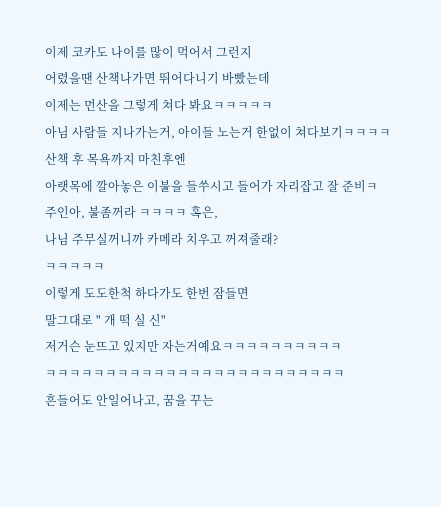이제 코카도 나이를 많이 먹어서 그런지
어렸을땐 산책나가면 뛰어다니기 바빴는데
이제는 먼산을 그렇게 쳐다 봐요ㅋㅋㅋㅋㅋ
아님 사람들 지나가는거, 아이들 노는거 한없이 쳐다보기ㅋㅋㅋㅋ
산책 후 목욕까지 마친후엔
아랫목에 깔아놓은 이불을 들쑤시고 들어가 자리잡고 잘 준비ㅋ
주인아, 불좀꺼라 ㅋㅋㅋㅋ 혹은,
나님 주무실꺼니까 카메라 치우고 꺼져줄래?
ㅋㅋㅋㅋㅋ
이렇게 도도한척 하다가도 한번 잠들면
말그대로 " 개 떡 실 신"
저거슨 눈뜨고 있지만 자는거예요ㅋㅋㅋㅋㅋㅋㅋㅋㅋㅋ
ㅋㅋㅋㅋㅋㅋㅋㅋㅋㅋㅋㅋㅋㅋㅋㅋㅋㅋㅋㅋㅋㅋㅋㅋㅋ
흔들어도 안일어나고, 꿈을 꾸는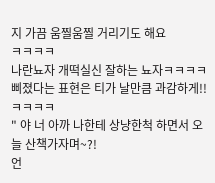지 가끔 움찔움찔 거리기도 해요
ㅋㅋㅋㅋ
나란뇨자 개떡실신 잘하는 뇨자ㅋㅋㅋㅋ
삐졌다는 표현은 티가 날만큼 과감하게!!ㅋㅋㅋㅋ
" 야 너 아까 나한테 상냥한척 하면서 오늘 산책가자며~?!
언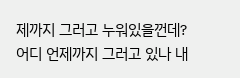제까지 그러고 누워있을껀데?
어디 언제까지 그러고 있나 내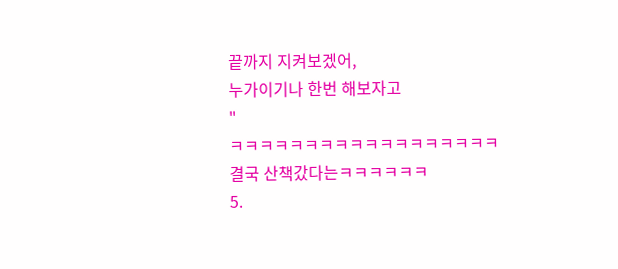끝까지 지켜보겠어,
누가이기나 한번 해보자고
"
ㅋㅋㅋㅋㅋㅋㅋㅋㅋㅋㅋㅋㅋㅋㅋㅋㅋㅋ
결국 산책갔다는ㅋㅋㅋㅋㅋㅋ
5.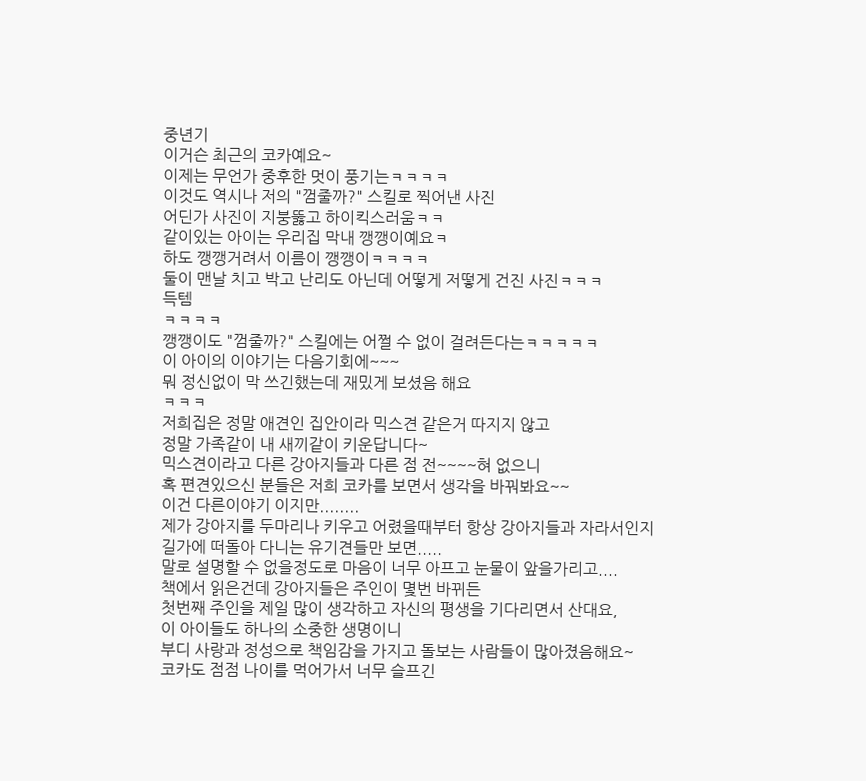중년기
이거슨 최근의 코카예요~
이제는 무언가 중후한 멋이 풍기는ㅋㅋㅋㅋ
이것도 역시나 저의 "껌줄까?" 스킬로 찍어낸 사진
어딘가 사진이 지붕뚫고 하이킥스러움ㅋㅋ
같이있는 아이는 우리집 막내 깽깽이예요ㅋ
하도 깽깽거려서 이름이 깽깽이ㅋㅋㅋㅋ
둘이 맨날 치고 박고 난리도 아닌데 어떻게 저떻게 건진 사진ㅋㅋㅋ
득템
ㅋㅋㅋㅋ
깽깽이도 "껌줄까?" 스킬에는 어쩔 수 없이 걸려든다는ㅋㅋㅋㅋㅋ
이 아이의 이야기는 다음기회에~~~
뭐 정신없이 막 쓰긴했는데 재밌게 보셨음 해요
ㅋㅋㅋ
저희집은 정말 애견인 집안이라 믹스견 같은거 따지지 않고
정말 가족같이 내 새끼같이 키운답니다~
믹스견이라고 다른 강아지들과 다른 점 전~~~~혀 없으니
혹 편견있으신 분들은 저희 코카를 보면서 생각을 바꿔봐요~~
이건 다른이야기 이지만........
제가 강아지를 두마리나 키우고 어렸을때부터 항상 강아지들과 자라서인지
길가에 떠돌아 다니는 유기견들만 보면.....
말로 설명할 수 없을정도로 마음이 너무 아프고 눈물이 앞을가리고....
책에서 읽은건데 강아지들은 주인이 몇번 바뀌든
첫번째 주인을 제일 많이 생각하고 자신의 평생을 기다리면서 산대요,
이 아이들도 하나의 소중한 생명이니
부디 사랑과 정성으로 책임감을 가지고 돌보는 사람들이 많아졌음해요~
코카도 점점 나이를 먹어가서 너무 슬프긴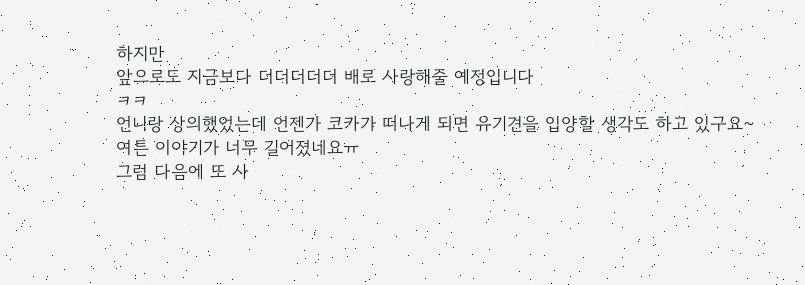하지만
앞으로도 지금보다 더더더더더 배로 사랑해줄 예정입니다
ㅋㅋ
언니랑 상의했었는데 언젠가 코카가 떠나게 되면 유기견을 입양할 생각도 하고 있구요~
여튼 이야기가 너무 길어졌네요ㅠ
그럼 다음에 또 사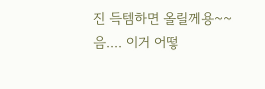진 득템하면 올릴께용~~
음.... 이거 어떻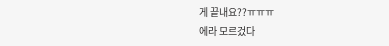게 끝내요??ㅠㅠㅠ
에라 모르겄다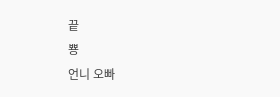끝
뿅
언니 오빠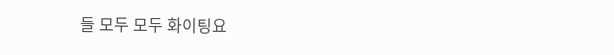들 모두 모두 화이팅요